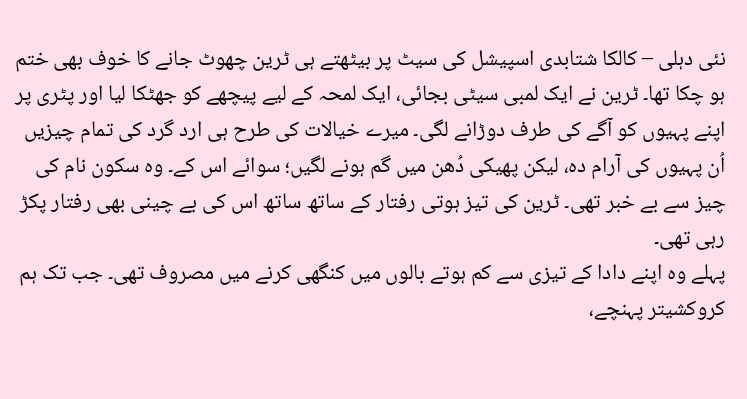نئی دہلی – کالکا شتابدی اسپیشل کی سیٹ پر بیٹھتے ہی ٹرین چھوٹ جانے کا خوف بھی ختم ہو چکا تھا۔ ٹرین نے ایک لمبی سیٹی بجائی، ایک لمحہ کے لیے پیچھے کو جھٹکا لیا اور پٹری پر اپنے پہیوں کو آگے کی طرف دوڑانے لگی۔ میرے خیالات کی طرح ہی ارد گرد کی تمام چیزیں اُن پہیوں کی آرام دہ، لیکن پھیکی دُھن میں گم ہونے لگیں؛ سوائے اس کے۔ وہ سکون نام کی چیز سے بے خبر تھی۔ ٹرین کی تیز ہوتی رفتار کے ساتھ ساتھ اس کی بے چینی بھی رفتار پکڑ رہی تھی۔
پہلے وہ اپنے دادا کے تیزی سے کم ہوتے بالوں میں کنگھی کرنے میں مصروف تھی۔ جب تک ہم کروکشیتر پہنچے،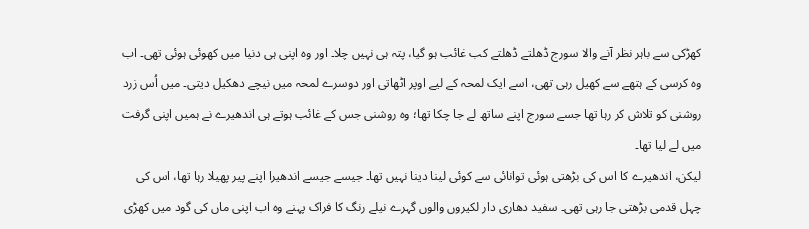کھڑکی سے باہر نظر آنے والا سورج ڈھلتے ڈھلتے کب غائب ہو گیا، پتہ ہی نہیں چلا۔ اور وہ اپنی ہی دنیا میں کھوئی ہوئی تھی۔ اب وہ کرسی کے ہتھے سے کھیل رہی تھی، اسے ایک لمحہ کے لیے اوپر اٹھاتی اور دوسرے لمحہ میں نیچے دھکیل دیتی۔ میں اُس زرد روشنی کو تلاش کر رہا تھا جسے سورج اپنے ساتھ لے جا چکا تھا؛ وہ روشنی جس کے غائب ہوتے ہی اندھیرے نے ہمیں اپنی گرفت میں لے لیا تھا۔
لیکن، اندھیرے کا اس کی بڑھتی ہوئی توانائی سے کوئی لینا دینا نہیں تھا۔ جیسے جیسے اندھیرا اپنے پیر پھیلا رہا تھا، اس کی چہل قدمی بڑھتی جا رہی تھی۔ سفید دھاری دار لکیروں والوں گہرے نیلے رنگ کا فراک پہنے وہ اب اپنی ماں کی گود میں کھڑی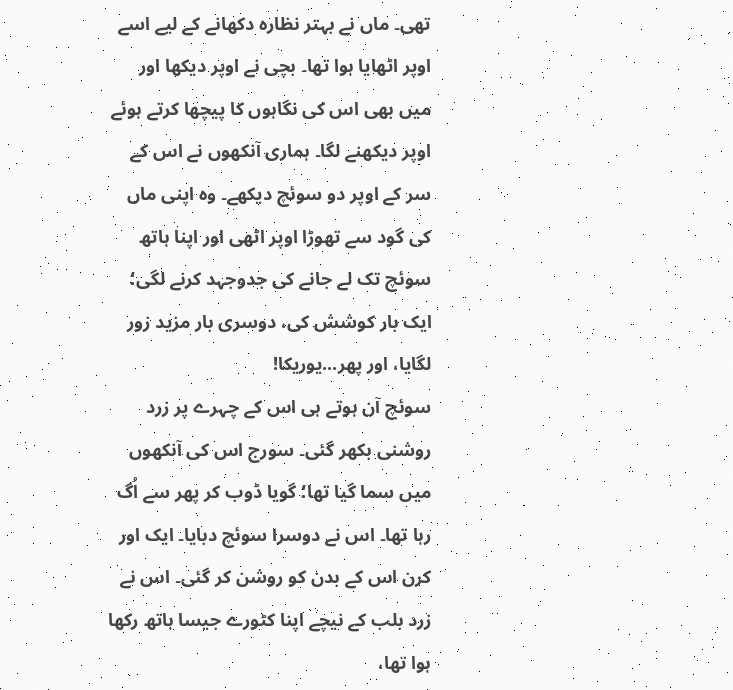تھی۔ ماں نے بہتر نظارہ دکھانے کے لیے اسے اوپر اٹھایا ہوا تھا۔ بچی نے اوپر دیکھا اور میں بھی اس کی نگاہوں کا پیچھا کرتے ہوئے اوپر دیکھنے لگا۔ ہماری آنکھوں نے اس کے سر کے اوپر دو سوئچ دیکھے۔ وہ اپنی ماں کی گود سے تھوڑا اوپر اٹھی اور اپنا ہاتھ سوئچ تک لے جانے کی جدوجہد کرنے لگی؛ ایک بار کوشش کی، دوسری بار مزید زور لگایا، اور پھر...یوریکا!
سوئچ آن ہوتے ہی اس کے چہرے پر زرد روشنی بکھر گئی۔ سورج اس کی آنکھوں میں سما گیا تھا؛ گویا ڈوب کر پھر سے اُگ رہا تھا۔ اس نے دوسرا سوئچ دبایا۔ ایک اور کرن اس کے بدن کو روشن کر گئی۔ اس نے زرد بلب کے نیچے اپنا کٹورے جیسا ہاتھ رکھا ہوا تھا،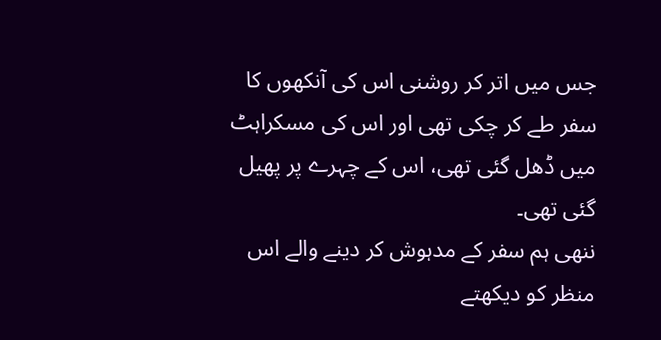جس میں اتر کر روشنی اس کی آنکھوں کا سفر طے کر چکی تھی اور اس کی مسکراہٹ میں ڈھل گئی تھی، اس کے چہرے پر پھیل گئی تھی۔
ننھی ہم سفر کے مدہوش کر دینے والے اس منظر کو دیکھتے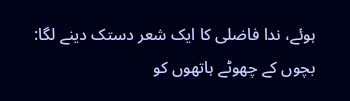ہوئے، ندا فاضلی کا ایک شعر دستک دینے لگا:
بچوں کے چھوٹے ہاتھوں کو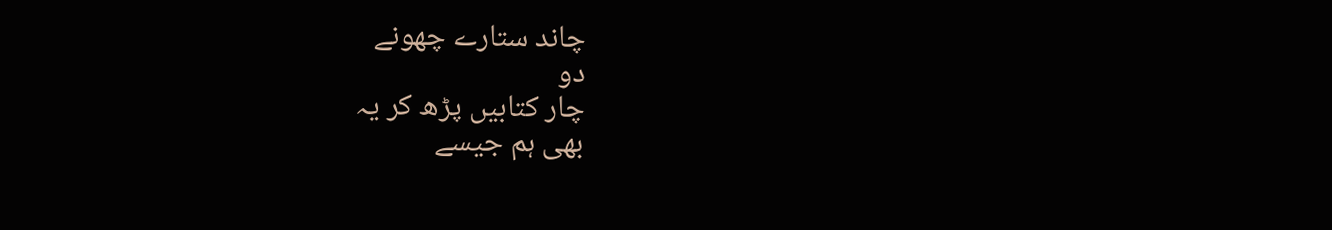چاند ستارے چھونے
دو
چار کتابیں پڑھ کر یہ
بھی ہم جیسے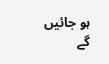ہو جائیں گے